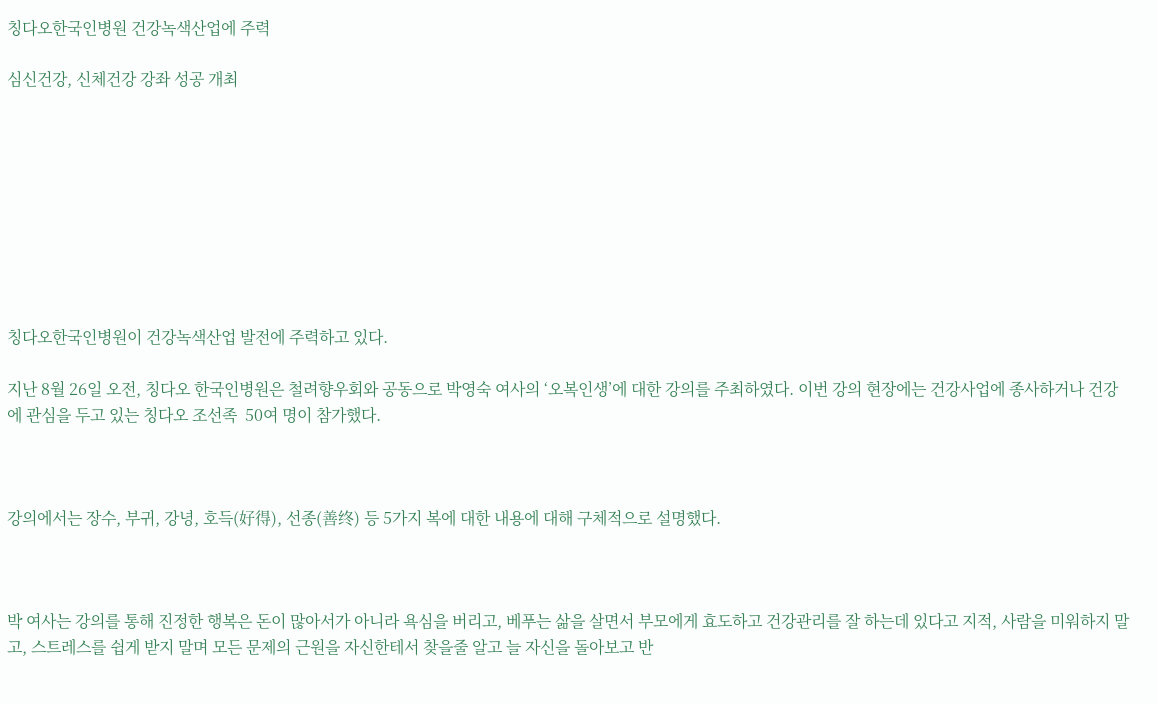칭다오한국인병원 건강녹색산업에 주력

심신건강, 신체건강 강좌 성공 개최









칭다오한국인병원이 건강녹색산업 발전에 주력하고 있다.

지난 8월 26일 오전, 칭다오 한국인병원은 철려향우회와 공동으로 박영숙 여사의 ‘오복인생’에 대한 강의를 주최하였다. 이번 강의 현장에는 건강사업에 종사하거나 건강에 관심을 두고 있는 칭다오 조선족  50여 명이 참가했다.



강의에서는 장수, 부귀, 강녕, 호득(好得), 선종(善终) 등 5가지 복에 대한 내용에 대해 구체적으로 설명했다.



박 여사는 강의를 통해 진정한 행복은 돈이 많아서가 아니라 욕심을 버리고, 베푸는 삶을 살면서 부모에게 효도하고 건강관리를 잘 하는데 있다고 지적, 사람을 미워하지 말고, 스트레스를 쉽게 받지 말며 모든 문제의 근원을 자신한테서 찾을줄 알고 늘 자신을 돌아보고 반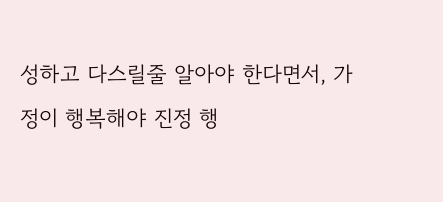성하고 다스릴줄 알아야 한다면서, 가정이 행복해야 진정 행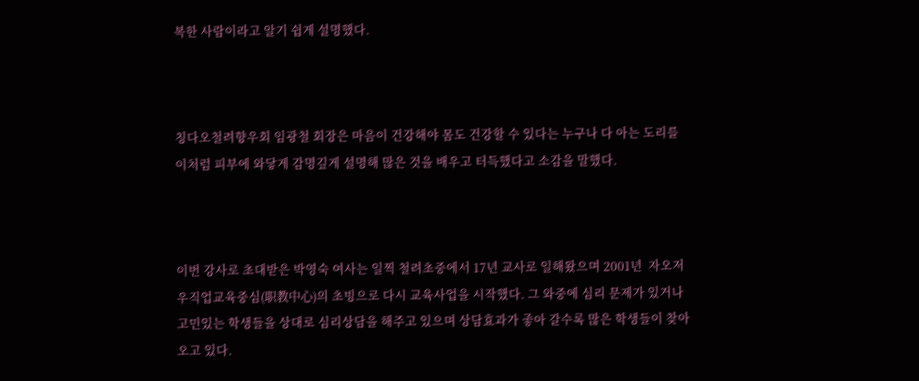복한 사람이라고 알기 쉽게 설명했다.



칭다오철려향우회 임광철 회장은 마음이 건강해야 몸도 건강할 수 있다는 누구나 다 아는 도리를 이처럼 피부에 와닿게 감명깊게 설명해 많은 것을 배우고 터득했다고 소감을 말했다.



이번 강사로 초대받은 박영숙 여사는 일찍 철려초중에서 17년 교사로 일해왔으며 2001년  자오저우직업교육중심(职教中心)의 초빙으로 다시 교육사업을 시작했다. 그 와중에 심리 문제가 있거나 고민있는 학생들을 상대로 심리상담을 해주고 있으며 상담효과가 좋아 갈수록 많은 학생들이 찾아오고 있다.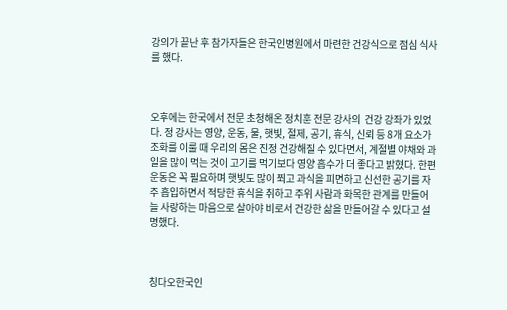강의가 끝난 후 참가자들은 한국인병원에서 마련한 건강식으로 점심 식사를 했다.



오후에는 한국에서 전문 초청해온 정치훈 전문 강사의  건강 강좌가 있었다. 정 강사는 영양, 운동, 물, 햇빛, 절제, 공기, 휴식, 신뢰 등 8개 요소가 조화를 이룰 때 우리의 몸은 진정 건강해질 수 있다면서, 계절별 야채와 과일을 많이 먹는 것이 고기를 먹기보다 영양 흡수가 더 좋다고 밝혔다. 한편 운동은 꼭 필요하며 햇빛도 많이 쬐고 과식을 피면하고 신선한 공기를 자주 흡입하면서 적당한 휴식을 취하고 주위 사람과 화목한 관계를 만들어 늘 사랑하는 마음으로 살아야 비로서 건강한 삶을 만들어갈 수 있다고 설명했다.



칭다오한국인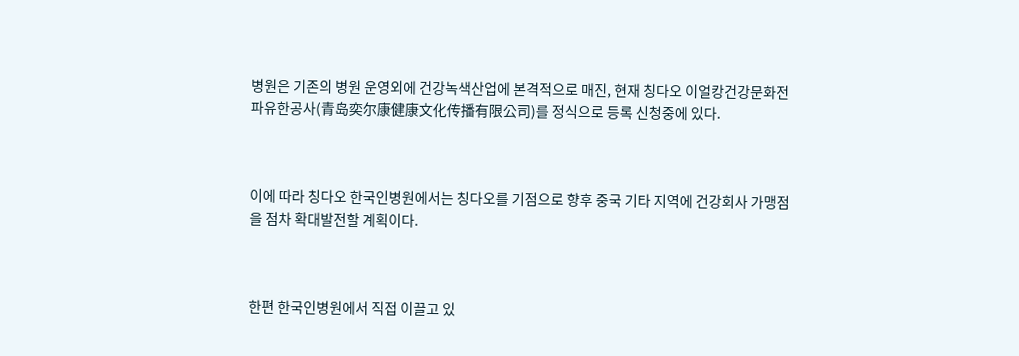병원은 기존의 병원 운영외에 건강녹색산업에 본격적으로 매진, 현재 칭다오 이얼캉건강문화전파유한공사(青岛奕尔康健康文化传播有限公司)를 정식으로 등록 신청중에 있다.



이에 따라 칭다오 한국인병원에서는 칭다오를 기점으로 향후 중국 기타 지역에 건강회사 가맹점을 점차 확대발전할 계획이다.



한편 한국인병원에서 직접 이끌고 있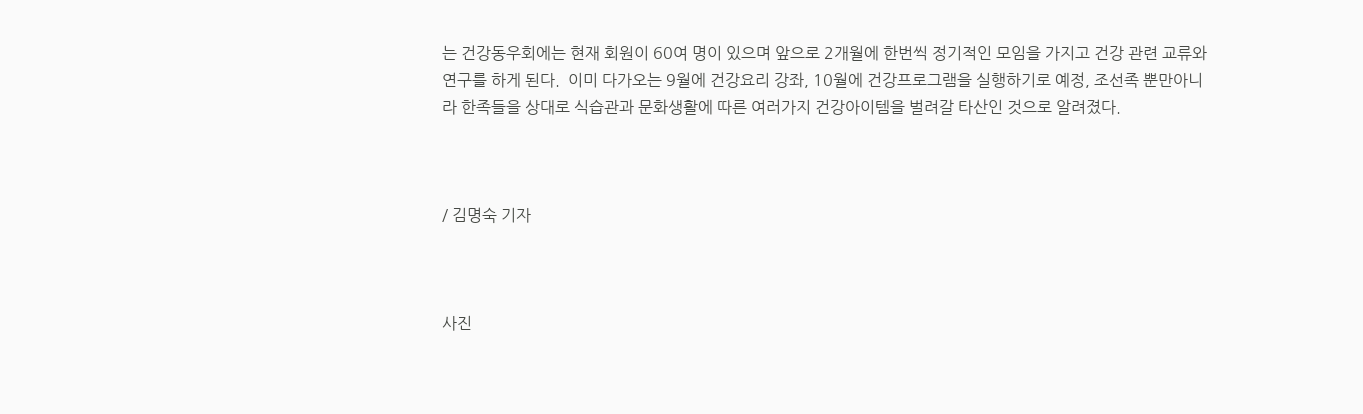는 건강동우회에는 현재 회원이 60여 명이 있으며 앞으로 2개월에 한번씩 정기적인 모임을 가지고 건강 관련 교류와 연구를 하게 된다.  이미 다가오는 9월에 건강요리 강좌, 10월에 건강프로그램을 실행하기로 예정, 조선족 뿐만아니라 한족들을 상대로 식습관과 문화생활에 따른 여러가지 건강아이템을 벌려갈 타산인 것으로 알려졌다.



/ 김명숙 기자



사진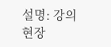설명: 강의 현장